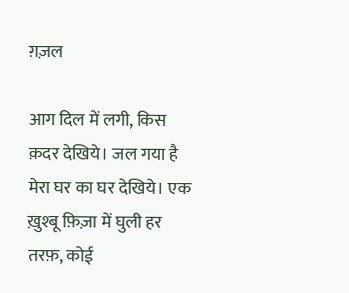ग़ज़ल

आग दिल में लगी, किस क़दर देखिये। जल गया है मेरा घर का घर देखिये। एक ख़ुश्बू फ़िज़ा में घुली हर तरफ़, कोई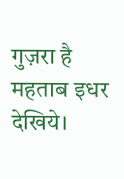गुज़रा है महताब इधर देखिये।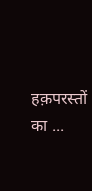हक़परस्तों का ...